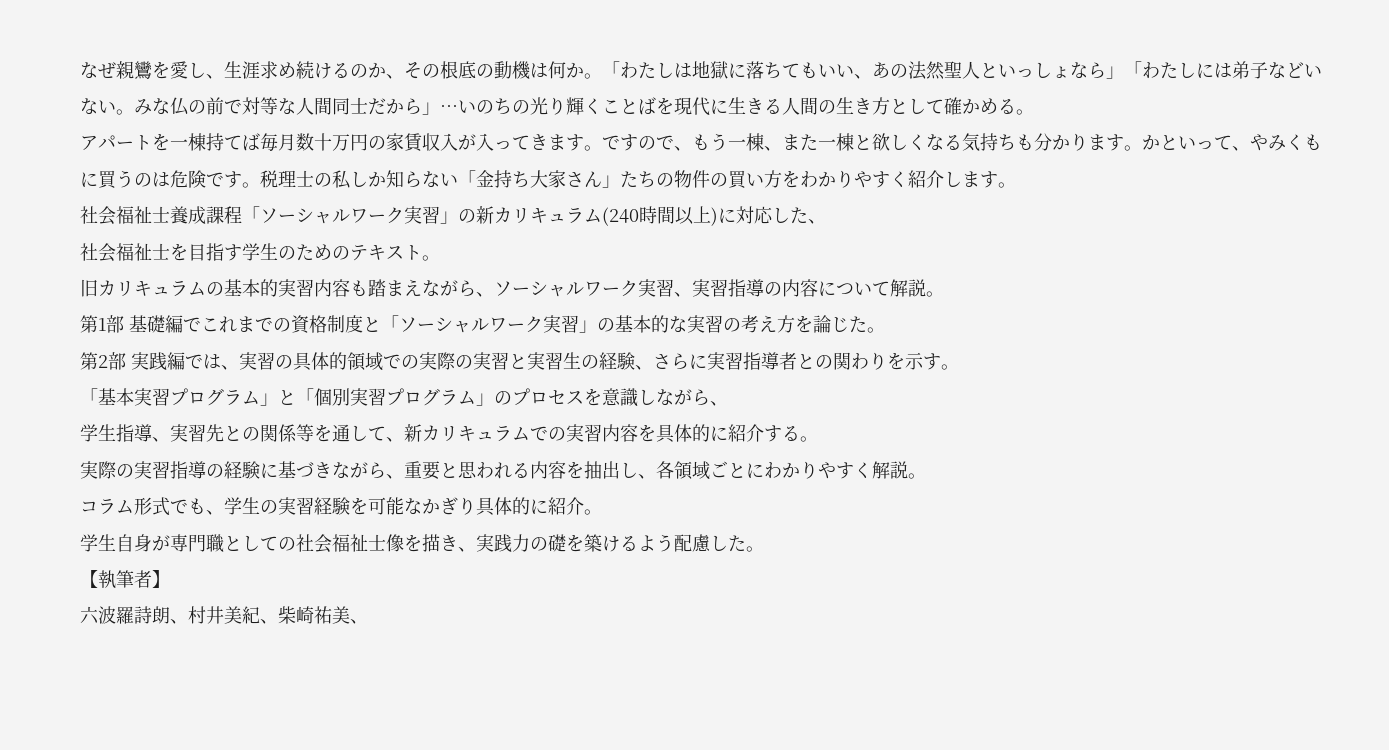なぜ親鸞を愛し、生涯求め続けるのか、その根底の動機は何か。「わたしは地獄に落ちてもいい、あの法然聖人といっしょなら」「わたしには弟子などいない。みな仏の前で対等な人間同士だから」…いのちの光り輝くことばを現代に生きる人間の生き方として確かめる。
アパートを一棟持てば毎月数十万円の家賃収入が入ってきます。ですので、もう一棟、また一棟と欲しくなる気持ちも分かります。かといって、やみくもに買うのは危険です。税理士の私しか知らない「金持ち大家さん」たちの物件の買い方をわかりやすく紹介します。
社会福祉士養成課程「ソーシャルワーク実習」の新カリキュラム(240時間以上)に対応した、
社会福祉士を目指す学生のためのテキスト。
旧カリキュラムの基本的実習内容も踏まえながら、ソーシャルワーク実習、実習指導の内容について解説。
第1部 基礎編でこれまでの資格制度と「ソーシャルワーク実習」の基本的な実習の考え方を論じた。
第2部 実践編では、実習の具体的領域での実際の実習と実習生の経験、さらに実習指導者との関わりを示す。
「基本実習プログラム」と「個別実習プログラム」のプロセスを意識しながら、
学生指導、実習先との関係等を通して、新カリキュラムでの実習内容を具体的に紹介する。
実際の実習指導の経験に基づきながら、重要と思われる内容を抽出し、各領域ごとにわかりやすく解説。
コラム形式でも、学生の実習経験を可能なかぎり具体的に紹介。
学生自身が専門職としての社会福祉士像を描き、実践力の礎を築けるよう配慮した。
【執筆者】
六波羅詩朗、村井美紀、柴崎祐美、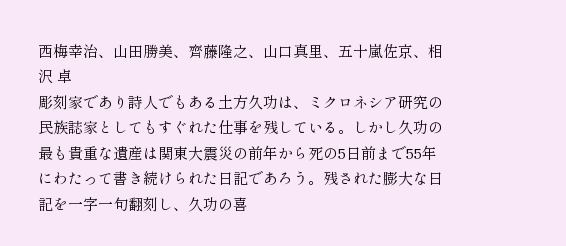西梅幸治、山田勝美、齊藤隆之、山口真里、五十嵐佐京、相沢 卓
彫刻家であり詩人でもある土方久功は、ミクロネシア研究の民族誌家としてもすぐれた仕事を残している。しかし久功の最も貴重な遺産は関東大震災の前年から死の5日前まで55年にわたって書き続けられた日記であろう。残された膨大な日記を一字一句翻刻し、久功の喜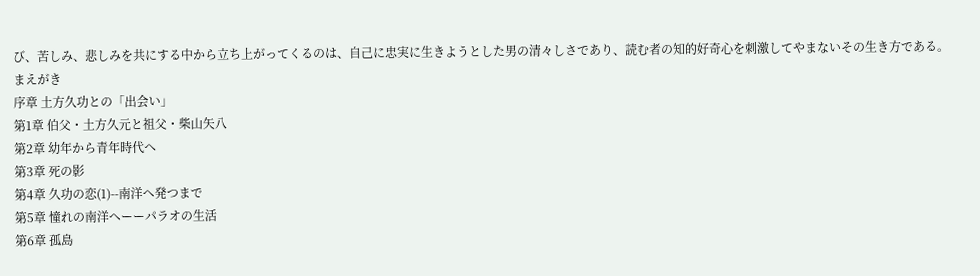び、苦しみ、悲しみを共にする中から立ち上がってくるのは、自己に忠実に生きようとした男の清々しさであり、読む者の知的好奇心を刺激してやまないその生き方である。
まえがき
序章 土方久功との「出会い」
第1章 伯父・土方久元と祖父・柴山矢八
第2章 幼年から青年時代へ
第3章 死の影
第4章 久功の恋(1)--南洋へ発つまで
第5章 憧れの南洋へーーパラオの生活
第6章 孤島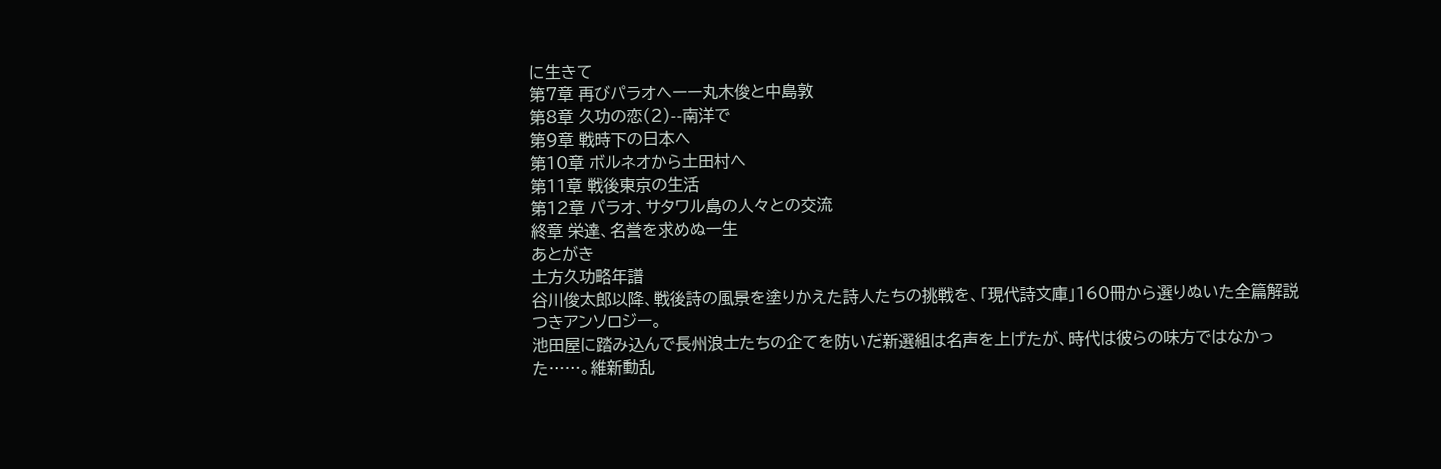に生きて
第7章 再びパラオへーー丸木俊と中島敦
第8章 久功の恋(2)--南洋で
第9章 戦時下の日本へ
第10章 ボルネオから土田村へ
第11章 戦後東京の生活
第12章 パラオ、サタワル島の人々との交流
終章 栄達、名誉を求めぬ一生
あとがき
土方久功略年譜
谷川俊太郎以降、戦後詩の風景を塗りかえた詩人たちの挑戦を、「現代詩文庫」160冊から選りぬいた全篇解説つきアンソロジー。
池田屋に踏み込んで長州浪士たちの企てを防いだ新選組は名声を上げたが、時代は彼らの味方ではなかった……。維新動乱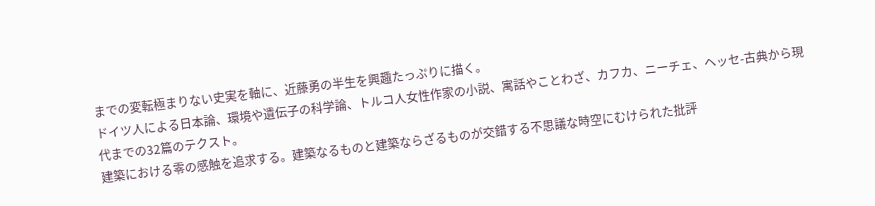までの変転極まりない史実を軸に、近藤勇の半生を興趣たっぷりに描く。
ドイツ人による日本論、環境や遺伝子の科学論、トルコ人女性作家の小説、寓話やことわざ、カフカ、ニーチェ、ヘッセ-古典から現代までの32篇のテクスト。
建築における零の感触を追求する。建築なるものと建築ならざるものが交錯する不思議な時空にむけられた批評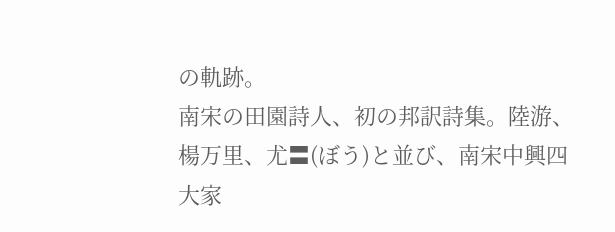の軌跡。
南宋の田園詩人、初の邦訳詩集。陸游、楊万里、尤〓(ぼう)と並び、南宋中興四大家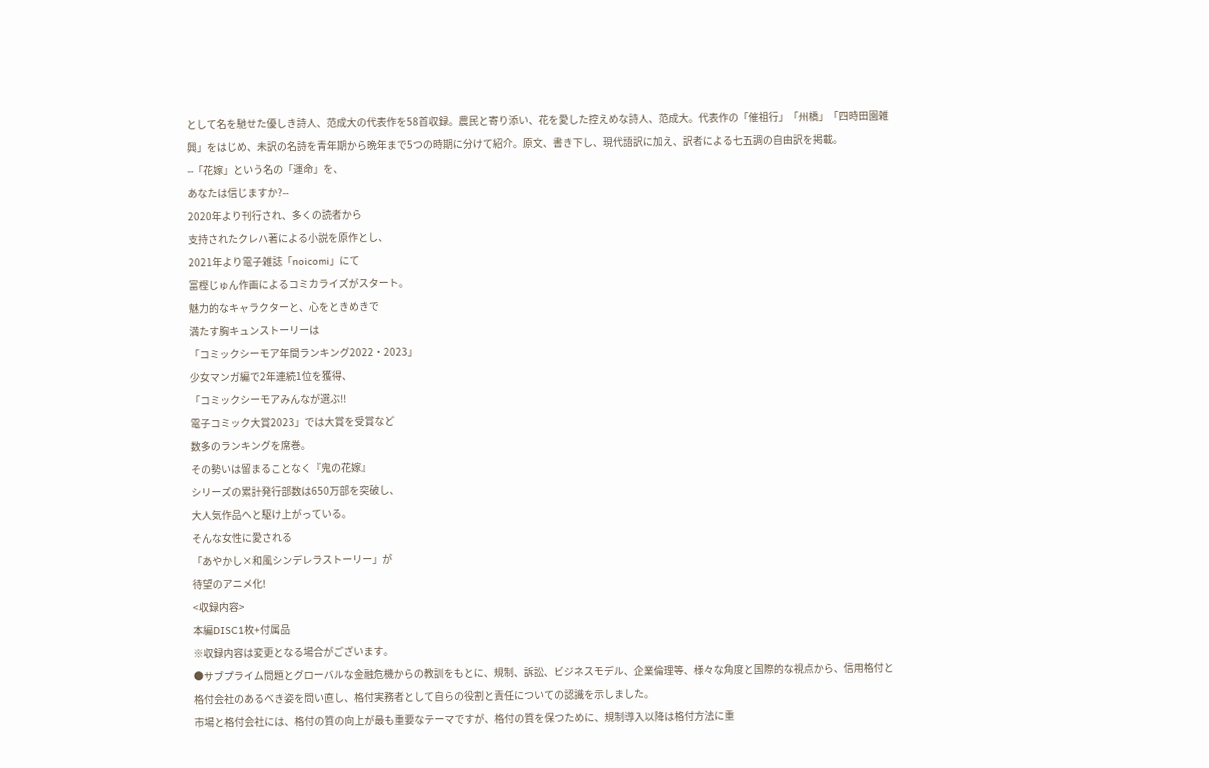として名を馳せた優しき詩人、范成大の代表作を58首収録。農民と寄り添い、花を愛した控えめな詩人、范成大。代表作の「催祖行」「州橋」「四時田園雑興」をはじめ、未訳の名詩を青年期から晩年まで5つの時期に分けて紹介。原文、書き下し、現代語訳に加え、訳者による七五調の自由訳を掲載。
--「花嫁」という名の「運命」を、
あなたは信じますか?--
2020年より刊行され、多くの読者から
支持されたクレハ著による小説を原作とし、
2021年より電子雑誌「noicomi」にて
富樫じゅん作画によるコミカライズがスタート。
魅力的なキャラクターと、心をときめきで
満たす胸キュンストーリーは
「コミックシーモア年間ランキング2022・2023」
少女マンガ編で2年連続1位を獲得、
「コミックシーモアみんなが選ぶ!!
電子コミック大賞2023」では大賞を受賞など
数多のランキングを席巻。
その勢いは留まることなく『鬼の花嫁』
シリーズの累計発行部数は650万部を突破し、
大人気作品へと駆け上がっている。
そんな女性に愛される
「あやかし×和風シンデレラストーリー」が
待望のアニメ化!
<収録内容>
本編DISC1枚+付属品
※収録内容は変更となる場合がございます。
●サブプライム問題とグローバルな金融危機からの教訓をもとに、規制、訴訟、ビジネスモデル、企業倫理等、様々な角度と国際的な視点から、信用格付と格付会社のあるべき姿を問い直し、格付実務者として自らの役割と責任についての認識を示しました。
市場と格付会社には、格付の質の向上が最も重要なテーマですが、格付の質を保つために、規制導入以降は格付方法に重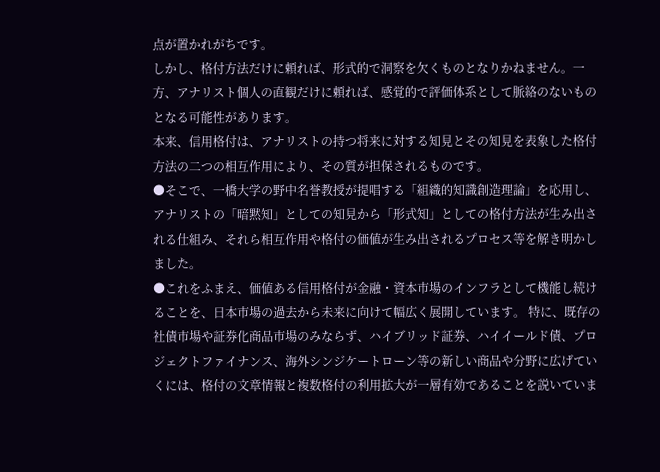点が置かれがちです。
しかし、格付方法だけに頼れば、形式的で洞察を欠くものとなりかねません。一方、アナリスト個人の直観だけに頼れば、感覚的で評価体系として脈絡のないものとなる可能性があります。
本来、信用格付は、アナリストの持つ将来に対する知見とその知見を表象した格付方法の二つの相互作用により、その質が担保されるものです。
●そこで、一橋大学の野中名誉教授が提唱する「組織的知識創造理論」を応用し、アナリストの「暗黙知」としての知見から「形式知」としての格付方法が生み出される仕組み、それら相互作用や格付の価値が生み出されるプロセス等を解き明かしました。
●これをふまえ、価値ある信用格付が金融・資本市場のインフラとして機能し続けることを、日本市場の過去から未来に向けて幅広く展開しています。 特に、既存の社債市場や証券化商品市場のみならず、ハイブリッド証券、ハイイールド債、プロジェクトファイナンス、海外シンジケートローン等の新しい商品や分野に広げていくには、格付の文章情報と複数格付の利用拡大が一層有効であることを説いていま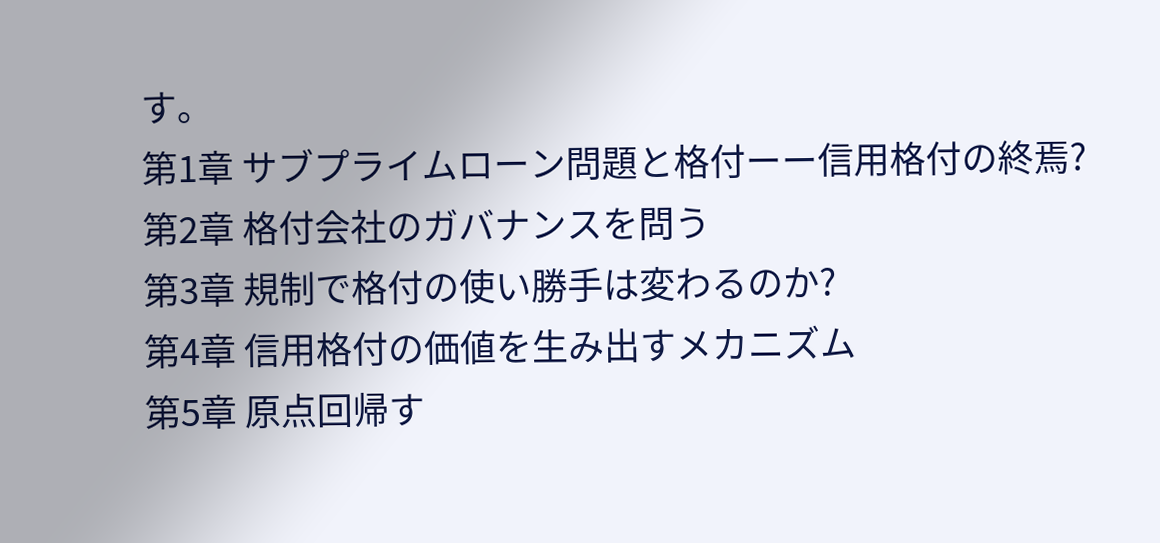す。
第1章 サブプライムローン問題と格付ーー信用格付の終焉?
第2章 格付会社のガバナンスを問う
第3章 規制で格付の使い勝手は変わるのか?
第4章 信用格付の価値を生み出すメカニズム
第5章 原点回帰す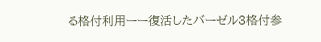る格付利用ーー復活したバーゼル3格付参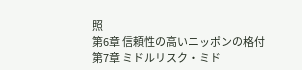照
第6章 信頼性の高いニッポンの格付
第7章 ミドルリスク・ミド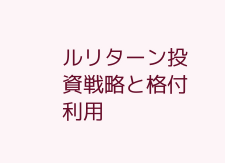ルリターン投資戦略と格付利用